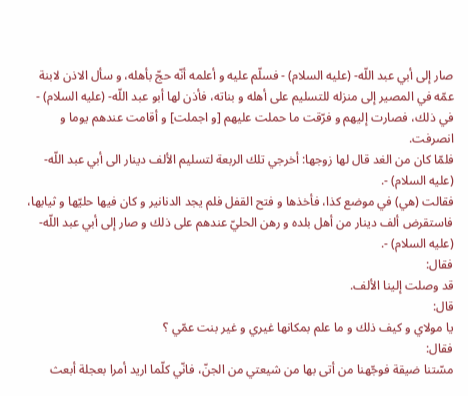صار إلى أبي عبد اللّه- (عليه السلام) - فسلّم عليه و أعلمه أنّه حجّ بأهله، و سأل الاذن لابنة عمّه في المصير إلى منزله للتسليم على أهله و بناته، فأذن لها أبو عبد اللّه- (عليه السلام) - في ذلك، فصارت إليهم و فرّقت ما حملت عليهم [و اجملت] و أقامت عندهم يوما و انصرفت.
فلمّا كان من الغد قال لها زوجها: أخرجي تلك الربعة لتسليم الألف دينار الى أبي عبد اللّه- (عليه السلام) -.
فقالت (هي) في موضع كذا، فأخذها و فتح القفل فلم يجد الدنانير و كان فيها حليّها و ثيابها، فاستقرض ألف دينار من أهل بلده و رهن الحليّ عندهم على ذلك و صار إلى أبي عبد اللّه- (عليه السلام) -.
فقال:
قد وصلت إلينا الألف.
قال:
يا مولاي و كيف ذلك و ما علم بمكانها غيري و غير بنت عمّي ؟
فقال:
مسّتنا ضيقة فوجّهنا من أتى بها من شيعتي من الجنّ، فانّي كلّما اريد أمرا بعجلة أبعث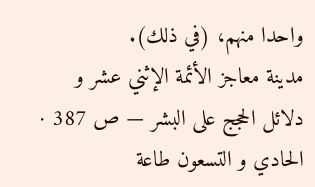واحدا منهم، (في ذلك).
مدينة معاجز الأئمة الإثني عشر و دلائل الحجج على البشر — ص 387 · الحادي و التسعون طاعة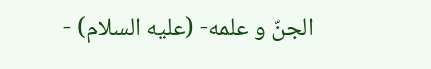الجنّ و علمه- (عليه السلام) -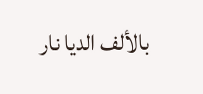بالألف الديا نار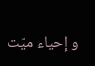و إحياء ميّت